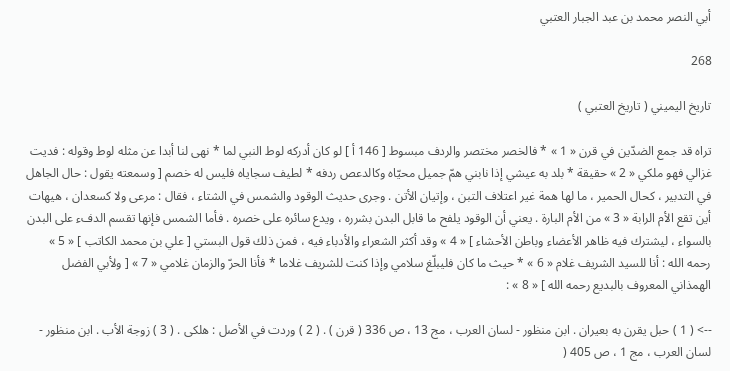أبي النصر محمد بن عبد الجبار العتبي

268

تاريخ اليميني ( تاريخ العتبي )

تراه قد جمع الضدّين في قرن « 1 » * فالخصر مختصر والردف مبسوط [ 146 أ ] لو كان أدركه لوط النبي لما * نهى لنا أبدا عن مثله لوط وقوله : فديت غزالي فهو ملكي « 2 » حقيقة * بلد به عيشي إذا نابني همّ جميل محيّاه وكالدعص ردفه * لطيف سجاياه فليس له خصم [ وسمعته يقول : حال الجاهل في التدبير ، كحال الحمير ، ما لها همة غير اعتلاف التبن ، وإتيان الأتن . وجرى حديث الوقود والشمس في الشتاء ، فقال : مرعى ولا كسعدان ، هيهات أين تقع الأم الرابة « 3 » من الأم البارة . يعني أن الوقود يلفح ما قابل البدن بشرره ، ويدع سائره على خصره . فأما الشمس فإنها تقسم الدفء على البدن بالسواء ، ليشترك فيه ظاهر الأعضاء وباطن الأحشاء ] « 4 » وقد أكثر الشعراء والأدباء فيه ، فمن ذلك قول البستي [ علي بن محمد الكاتب ] « 5 » رحمه الله : أنا للسيد الشريف غلام « 6 » * حيث ما كان فليبلّغ سلامي وإذا كنت للشريف غلاما * فأنا الحرّ والزمان غلامي « 7 » [ ولأبي الفضل الهمذاني المعروف بالبديع رحمه الله ] « 8 » :

--> ( 1 ) حبل يقرن به بعيران . ابن منظور - لسان العرب ، مج 13 ، ص 336 ( قرن ) . ( 2 ) وردت في الأصل : هلكى . ( 3 ) زوجة الأب . ابن منظور - لسان العرب ، مج 1 ، ص 405 (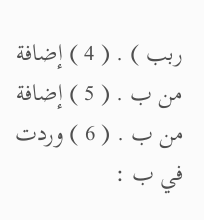ربب ) . ( 4 ) إضافة من ب . ( 5 ) إضافة من ب . ( 6 ) وردت في ب :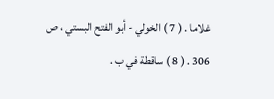غلاما . ( 7 ) الخولي - أبو الفتح البستي ، ص 306 . ( 8 ) ساقطة في ب .